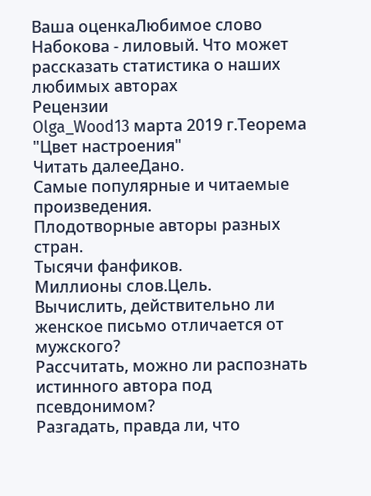Ваша оценкаЛюбимое слово Набокова - лиловый. Что может рассказать статистика о наших любимых авторах
Рецензии
Olga_Wood13 марта 2019 г.Теорема "Цвет настроения"
Читать далееДано.
Самые популярные и читаемые произведения.
Плодотворные авторы разных стран.
Тысячи фанфиков.
Миллионы слов.Цель.
Вычислить, действительно ли женское письмо отличается от мужского?
Рассчитать, можно ли распознать истинного автора под псевдонимом?
Разгадать, правда ли, что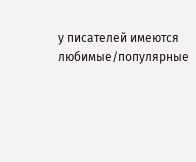у писателей имеются любимые/популярные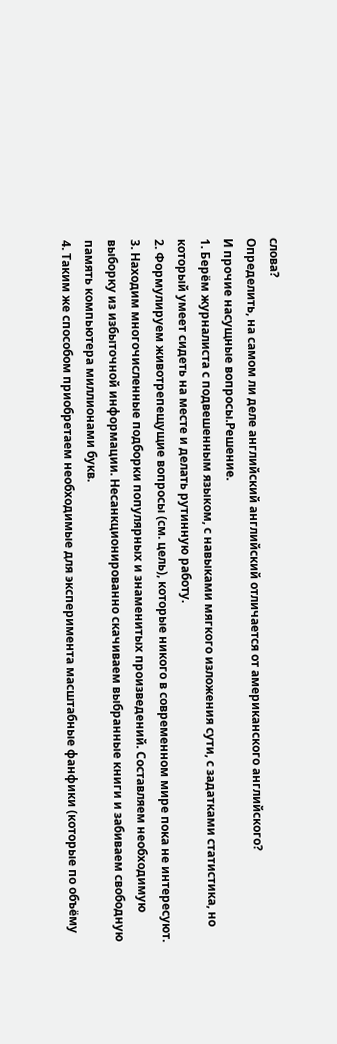слова?
Определить, на самом ли деле английский английский отличается от американского английского?
И прочие насущные вопросы.Решение.
1. Берём журналиста с подвешенным языком, с навыками мягкого изложения сути, с задатками статистика, но который умеет сидеть на месте и делать рутинную работу.
2. Формулируем животрепещущие вопросы (см. цель), которые никого в современном мире пока не интересуют.
3. Находим многочисленные подборки популярных и знаменитых произведений. Составляем необходимую выборку из избыточной информации. Несанкционированно скачиваем выбранные книги и забиваем свободную память компьютера миллионами букв.
4. Таким же способом приобретаем необходимые для эксперимента масштабные фанфики (которые по объёму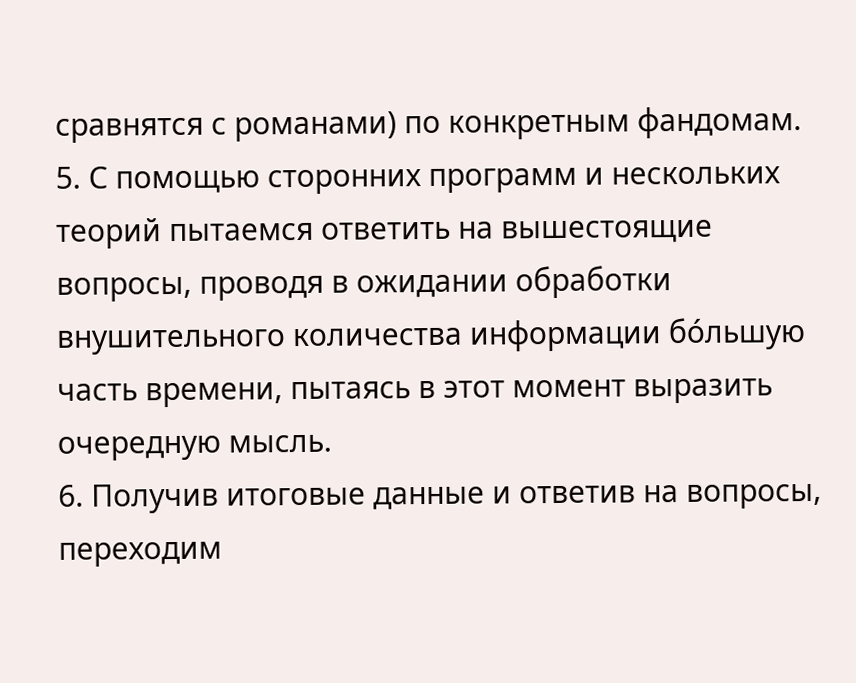сравнятся с романами) по конкретным фандомам.
5. С помощью сторонних программ и нескольких теорий пытаемся ответить на вышестоящие вопросы, проводя в ожидании обработки внушительного количества информации бо́льшую часть времени, пытаясь в этот момент выразить очередную мысль.
6. Получив итоговые данные и ответив на вопросы, переходим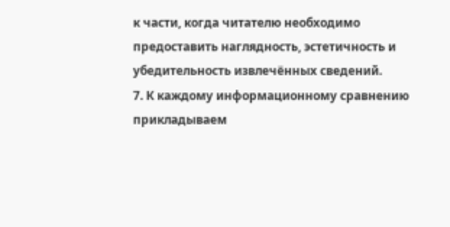к части, когда читателю необходимо предоставить наглядность, эстетичность и убедительность извлечённых сведений.
7. К каждому информационному сравнению прикладываем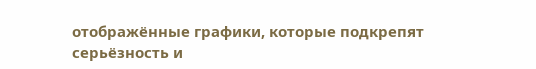отображённые графики, которые подкрепят серьёзность и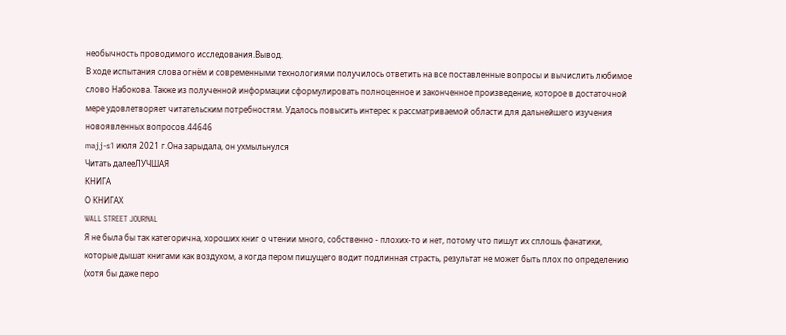необычность проводимого исследования.Вывод.
В ходе испытания слова огнём и современными технологиями получилось ответить на все поставленные вопросы и вычислить любимое слово Набокова. Также из полученной информации сформулировать полноценное и законченное произведение, которое в достаточной мере удовлетворяет читательским потребностям. Удалось повысить интерес к рассматриваемой области для дальнейшего изучения новоявленных вопросов.44646
majj-s1 июля 2021 г.Она зарыдала, он ухмыльнулся
Читать далееЛУЧШАЯ
КНИГА
О КНИГАХ
WALL STREET JOURNAL
Я не была бы так категорична, хороших книг о чтении много, собственно - плохих-то и нет, потому что пишут их сплошь фанатики, которые дышат книгами как воздухом, а когда пером пишущего водит подлинная страсть, результат не может быть плох по определению (хотя бы даже перо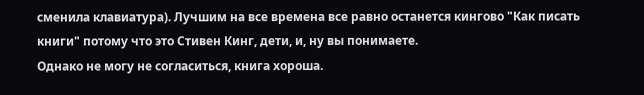сменила клавиатура). Лучшим на все времена все равно останется кингово "Как писать книги" потому что это Стивен Кинг, дети, и, ну вы понимаете.
Однако не могу не согласиться, книга хороша.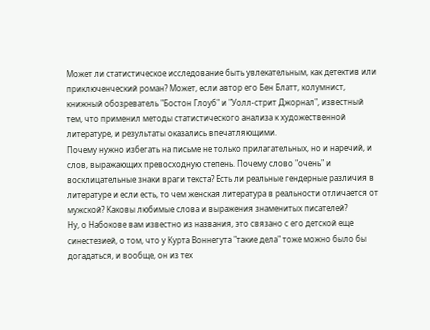Может ли статистическое исследование быть увлекательным, как детектив или приключенческий роман? Может, если автор его Бен Блатт, колумнист, книжный обозреватель "Бостон Глоуб" и "Уолл-стрит Джорнал", известный тем, что применил методы статистического анализа к художественной литературе, и результаты оказались впечатляющими.
Почему нужно избегать на письме не только прилагательных, но и наречий, и слов, выражающих превосходную степень. Почему слово "очень" и восклицательные знаки враги текста? Есть ли реальные гендерные различия в литературе и если есть, то чем женская литература в реальности отличается от мужской? Каковы любимые слова и выражения знаменитых писателей?
Ну, о Набокове вам известно из названия, это связано с его детской еще синестезией, о том, что у Курта Воннегута "такие дела" тоже можно было бы догадаться, и вообще, он из тех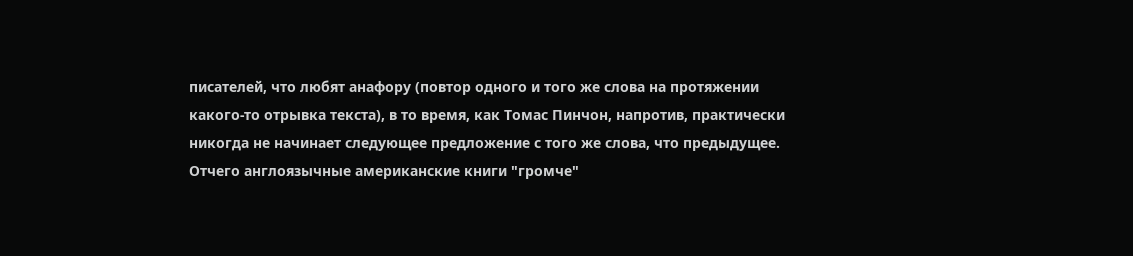писателей, что любят анафору (повтор одного и того же слова на протяжении какого-то отрывка текста), в то время, как Томас Пинчон, напротив, практически никогда не начинает следующее предложение с того же слова, что предыдущее.
Отчего англоязычные американские книги "громче"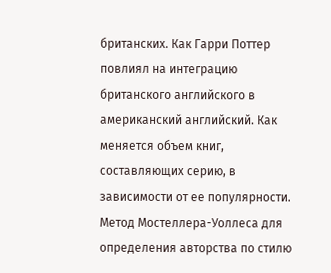британских. Как Гарри Поттер повлиял на интеграцию британского английского в американский английский. Как меняется объем книг, составляющих серию, в зависимости от ее популярности. Метод Мостеллера-Уоллеса для определения авторства по стилю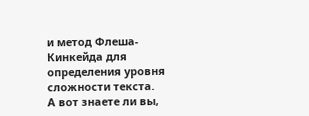и метод Флеша-Кинкейда для определения уровня сложности текста.
А вот знаете ли вы,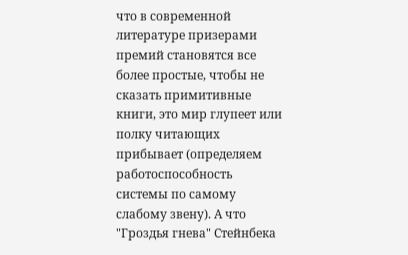что в современной литературе призерами премий становятся все более простые, чтобы не сказать примитивные книги, это мир глупеет или полку читающих прибывает (определяем работоспособность системы по самому слабому звену). А что "Гроздья гнева" Стейнбека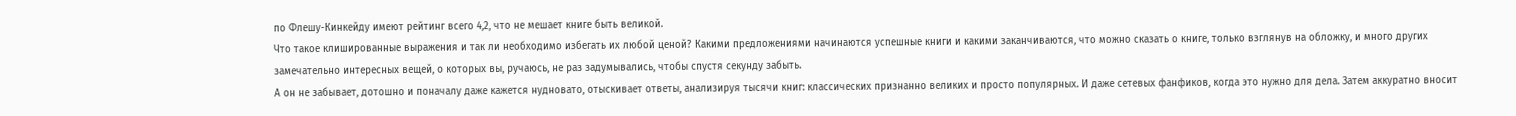по Флешу-Кинкейду имеют рейтинг всего 4,2, что не мешает книге быть великой.
Что такое клишированные выражения и так ли необходимо избегать их любой ценой? Какими предложениями начинаются успешные книги и какими заканчиваются, что можно сказать о книге, только взглянув на обложку, и много других замечательно интересных вещей, о которых вы, ручаюсь, не раз задумывались, чтобы спустя секунду забыть.
А он не забывает, дотошно и поначалу даже кажется нудновато, отыскивает ответы, анализируя тысячи книг: классических признанно великих и просто популярных. И даже сетевых фанфиков, когда это нужно для дела. Затем аккуратно вносит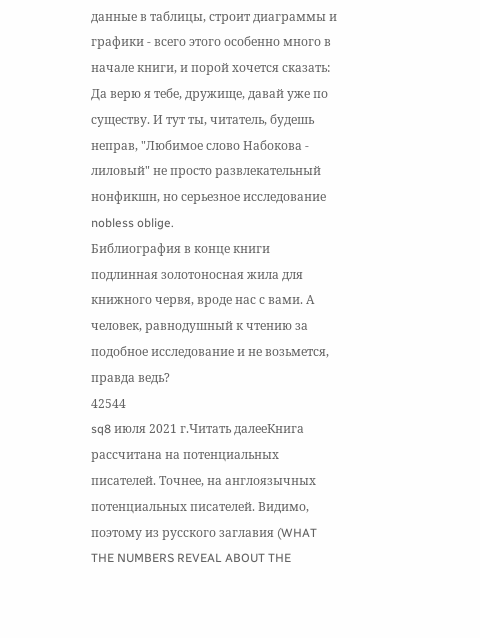данные в таблицы, строит диаграммы и графики - всего этого особенно много в начале книги, и порой хочется сказать: Да верю я тебе, дружище, давай уже по существу. И тут ты, читатель, будешь неправ, "Любимое слово Набокова - лиловый" не просто развлекательный нонфикшн, но серьезное исследование nobless oblige.
Библиография в конце книги подлинная золотоносная жила для книжного червя, вроде нас с вами. А человек, равнодушный к чтению за подобное исследование и не возьмется, правда ведь?
42544
sq8 июля 2021 г.Читать далееКнига рассчитана на потенциальных писателей. Точнее, на англоязычных потенциальных писателей. Видимо, поэтому из русского заглавия (WHAT THE NUMBERS REVEAL ABOUT THE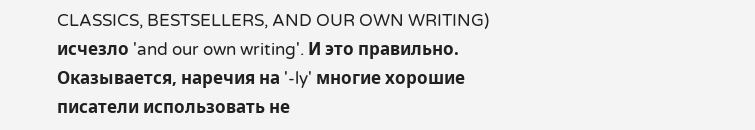CLASSICS, BESTSELLERS, AND OUR OWN WRITING) исчезло 'and our own writing'. И это правильно.
Оказывается, наречия на '-ly' многие хорошие писатели использовать не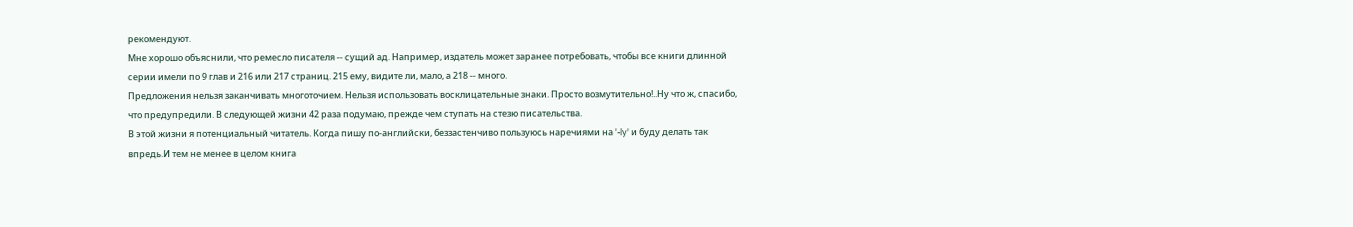рекомендуют.
Мне хорошо объяснили, что ремесло писателя -- сущий ад. Например, издатель может заранее потребовать, чтобы все книги длинной серии имели по 9 глав и 216 или 217 страниц. 215 ему, видите ли, мало, а 218 -- много.
Предложения нельзя заканчивать многоточием. Нельзя использовать восклицательные знаки. Просто возмутительно!..Ну что ж, спасибо, что предупредили. В следующей жизни 42 раза подумаю, прежде чем ступать на стезю писательства.
В этой жизни я потенциальный читатель. Когда пишу по-английски, беззастенчиво пользуюсь наречиями на '-ly' и буду делать так впредь.И тем не менее в целом книга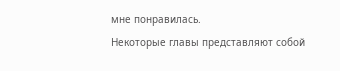мне понравилась.
Некоторые главы представляют собой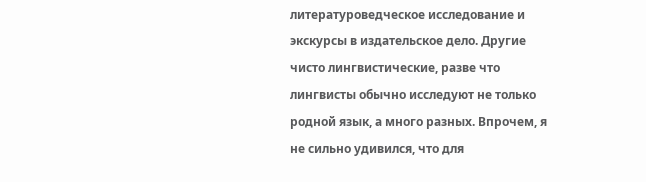литературоведческое исследование и экскурсы в издательское дело. Другие чисто лингвистические, разве что лингвисты обычно исследуют не только родной язык, а много разных. Впрочем, я не сильно удивился, что для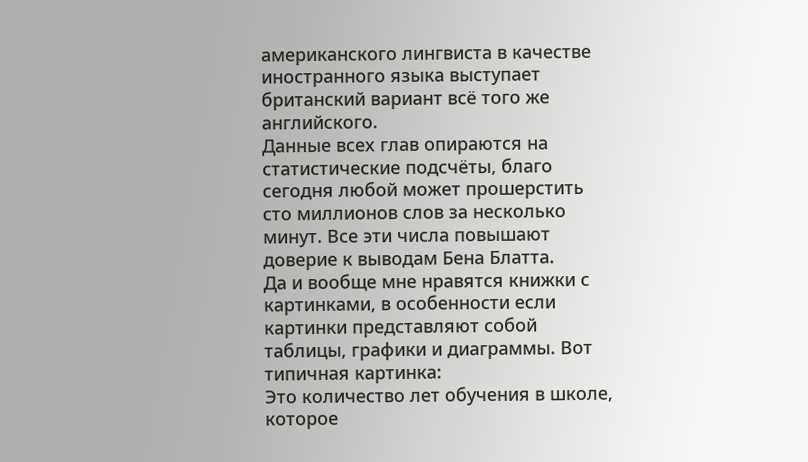американского лингвиста в качестве иностранного языка выступает британский вариант всё того же английского.
Данные всех глав опираются на статистические подсчёты, благо сегодня любой может прошерстить сто миллионов слов за несколько минут. Все эти числа повышают доверие к выводам Бена Блатта.
Да и вообще мне нравятся книжки с картинками, в особенности если картинки представляют собой таблицы, графики и диаграммы. Вот типичная картинка:
Это количество лет обучения в школе, которое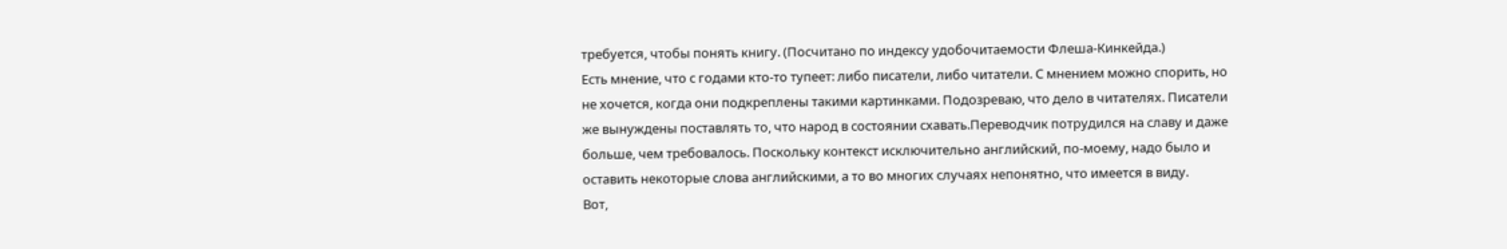требуется, чтобы понять книгу. (Посчитано по индексу удобочитаемости Флеша-Кинкейда.)
Есть мнение, что с годами кто-то тупеет: либо писатели, либо читатели. С мнением можно спорить, но не хочется, когда они подкреплены такими картинками. Подозреваю, что дело в читателях. Писатели же вынуждены поставлять то, что народ в состоянии схавать.Переводчик потрудился на славу и даже больше, чем требовалось. Поскольку контекст исключительно английский, по-моему, надо было и оставить некоторые слова английскими, а то во многих случаях непонятно, что имеется в виду.
Вот,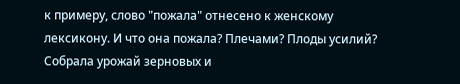к примеру, слово "пожала" отнесено к женскому лексикону. И что она пожала? Плечами? Плоды усилий? Собрала урожай зерновых и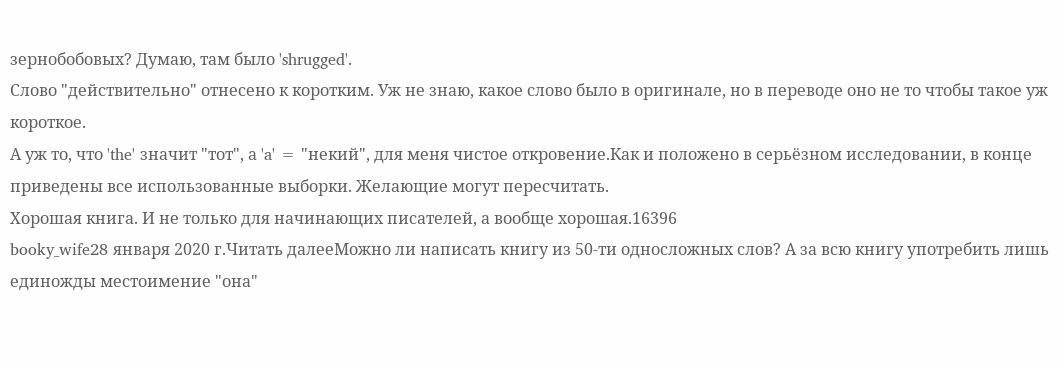зернобобовых? Думаю, там было 'shrugged'.
Слово "действительно" отнесено к коротким. Уж не знаю, какое слово было в оригинале, но в переводе оно не то чтобы такое уж короткое.
А уж то, что 'the' значит "тот", а 'a' = "некий", для меня чистое откровение.Как и положено в серьёзном исследовании, в конце приведены все использованные выборки. Желающие могут пересчитать.
Хорошая книга. И не только для начинающих писателей, а вообще хорошая.16396
booky_wife28 января 2020 г.Читать далееМожно ли написать книгу из 50-ти односложных слов? А за всю книгу употребить лишь единожды местоимение "она"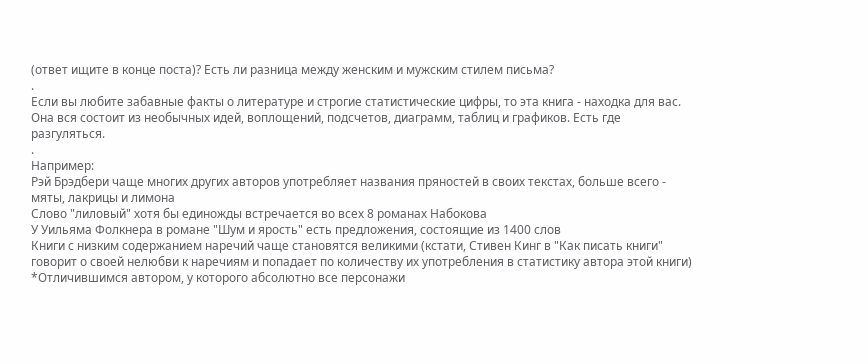(ответ ищите в конце поста)? Есть ли разница между женским и мужским стилем письма?
.
Если вы любите забавные факты о литературе и строгие статистические цифры, то эта книга - находка для вас. Она вся состоит из необычных идей, воплощений, подсчетов, диаграмм, таблиц и графиков. Есть где разгуляться.
.
Например:
Рэй Брэдбери чаще многих других авторов употребляет названия пряностей в своих текстах, больше всего - мяты, лакрицы и лимона
Слово "лиловый" хотя бы единожды встречается во всех 8 романах Набокова
У Уильяма Фолкнера в романе "Шум и ярость" есть предложения, состоящие из 1400 слов
Книги с низким содержанием наречий чаще становятся великими (кстати, Стивен Кинг в "Как писать книги" говорит о своей нелюбви к наречиям и попадает по количеству их употребления в статистику автора этой книги)
*Отличившимся автором, у которого абсолютно все персонажи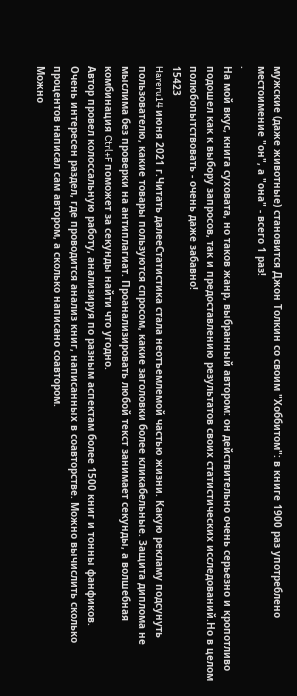мужские (даже животные) становится Джон Толкин со своим "Хоббитом": в книге 1900 раз употреблено местоимение "он", а "она" - всего 1 раз!
.
На мой вкус, книга суховата, но таков жанр, выбранный автором: он действительно очень серьезно и кропотливо подошел как к выбору запросов, так и предоставлению результатов своих статистических исследований.Но в целом полюбопытствовать - очень даже забавно!
15423
Hareru14 июня 2021 г.Читать далееСтатистика стала неотъемлемой частью жизни. Какую рекламу подсунуть пользователю, какие товары пользуются спросом, какие заголовки более кликабельные. Защита диплома не мыслима без проверки на антиплагиат. Проанализировать любой текст занимает секунды, а волшебная комбинация Ctrl+F поможет за секунды найти что угодно.
Автор провел колоссальную работу, анализируя по разным аспектам более 1500 книг и тонны фанфиков.
Очень интересен раздел, где проводится анализ книг, написанных в соавторстве. Можно вычислить сколько процентов написал сам автором, а сколько написано соавтором.
Можно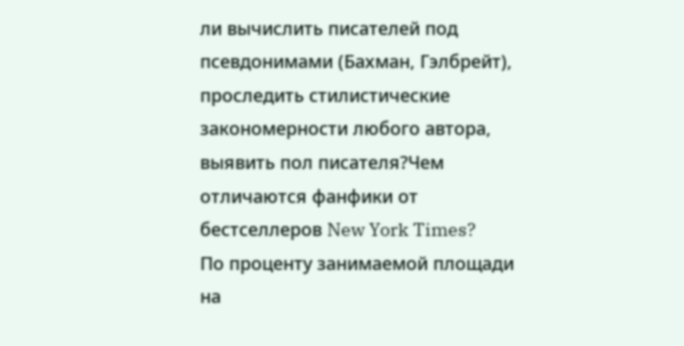ли вычислить писателей под псевдонимами (Бахман, Гэлбрейт), проследить стилистические закономерности любого автора, выявить пол писателя?Чем отличаются фанфики от бестселлеров New York Times?
По проценту занимаемой площади на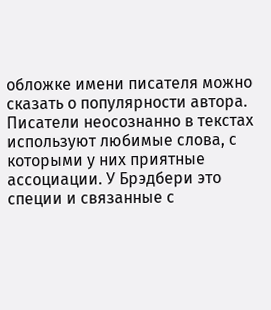обложке имени писателя можно сказать о популярности автора.
Писатели неосознанно в текстах используют любимые слова, с которыми у них приятные ассоциации. У Брэдбери это специи и связанные с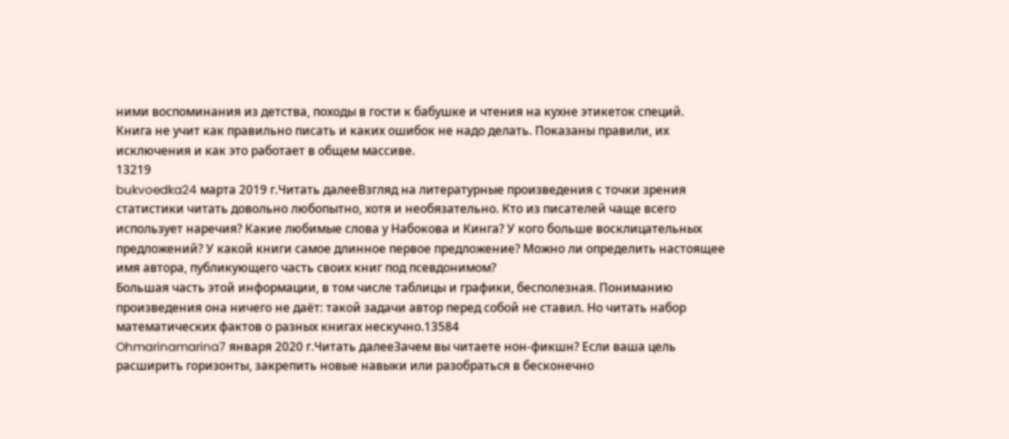ними воспоминания из детства, походы в гости к бабушке и чтения на кухне этикеток специй.
Книга не учит как правильно писать и каких ошибок не надо делать. Показаны правили, их исключения и как это работает в общем массиве.
13219
bukvoedka24 марта 2019 г.Читать далееВзгляд на литературные произведения с точки зрения статистики читать довольно любопытно, хотя и необязательно. Кто из писателей чаще всего использует наречия? Какие любимые слова у Набокова и Кинга? У кого больше восклицательных предложений? У какой книги самое длинное первое предложение? Можно ли определить настоящее имя автора, публикующего часть своих книг под псевдонимом?
Большая часть этой информации, в том числе таблицы и графики, бесполезная. Пониманию произведения она ничего не даёт: такой задачи автор перед собой не ставил. Но читать набор математических фактов о разных книгах нескучно.13584
Ohmarinamarina7 января 2020 г.Читать далееЗачем вы читаете нон-фикшн? Если ваша цель расширить горизонты, закрепить новые навыки или разобраться в бесконечно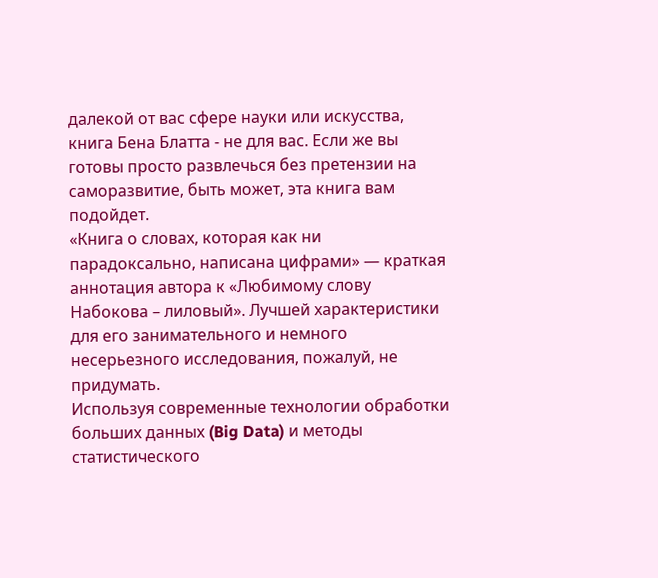далекой от вас сфере науки или искусства, книга Бена Блатта - не для вас. Если же вы готовы просто развлечься без претензии на саморазвитие, быть может, эта книга вам подойдет.
«Книга о словах, которая как ни парадоксально, написана цифрами» — краткая аннотация автора к «Любимому слову Набокова – лиловый». Лучшей характеристики для его занимательного и немного несерьезного исследования, пожалуй, не придумать.
Используя современные технологии обработки больших данных (Big Data) и методы статистического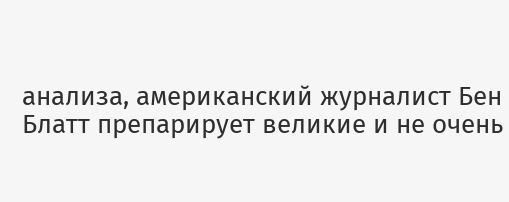анализа, американский журналист Бен Блатт препарирует великие и не очень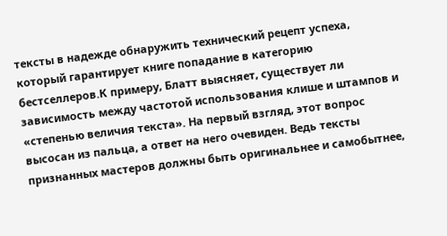тексты в надежде обнаружить технический рецепт успеха, который гарантирует книге попадание в категорию бестселлеров.К примеру, Блатт выясняет, существует ли зависимость между частотой использования клише и штампов и «степенью величия текста». На первый взгляд, этот вопрос высосан из пальца, а ответ на него очевиден. Ведь тексты признанных мастеров должны быть оригинальнее и самобытнее,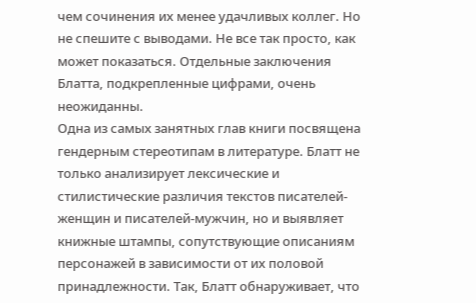чем сочинения их менее удачливых коллег. Но не спешите с выводами. Не все так просто, как может показаться. Отдельные заключения Блатта, подкрепленные цифрами, очень неожиданны.
Одна из самых занятных глав книги посвящена гендерным стереотипам в литературе. Блатт не только анализирует лексические и стилистические различия текстов писателей-женщин и писателей-мужчин, но и выявляет книжные штампы, сопутствующие описаниям персонажей в зависимости от их половой принадлежности. Так, Блатт обнаруживает, что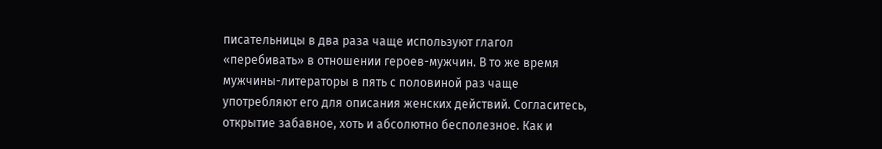писательницы в два раза чаще используют глагол «перебивать» в отношении героев-мужчин. В то же время мужчины-литераторы в пять с половиной раз чаще употребляют его для описания женских действий. Согласитесь, открытие забавное, хоть и абсолютно бесполезное. Как и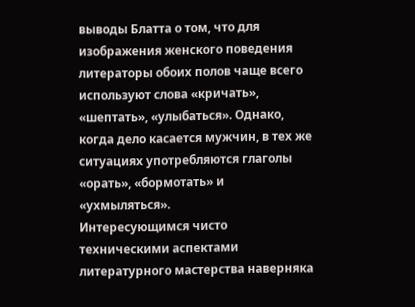выводы Блатта о том, что для изображения женского поведения литераторы обоих полов чаще всего используют слова «кричать», «шептать», «улыбаться». Однако, когда дело касается мужчин, в тех же ситуациях употребляются глаголы «орать», «бормотать» и «ухмыляться».
Интересующимся чисто техническими аспектами литературного мастерства наверняка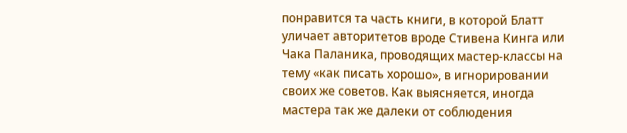понравится та часть книги, в которой Блатт уличает авторитетов вроде Стивена Кинга или Чака Паланика, проводящих мастер-классы на тему «как писать хорошо», в игнорировании своих же советов. Как выясняется, иногда мастера так же далеки от соблюдения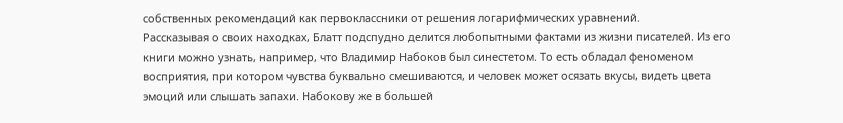собственных рекомендаций как первоклассники от решения логарифмических уравнений.
Рассказывая о своих находках, Блатт подспудно делится любопытными фактами из жизни писателей. Из его книги можно узнать, например, что Владимир Набоков был синестетом. То есть обладал феноменом восприятия, при котором чувства буквально смешиваются, и человек может осязать вкусы, видеть цвета эмоций или слышать запахи. Набокову же в большей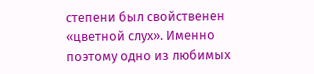степени был свойственен «цветной слух». Именно поэтому одно из любимых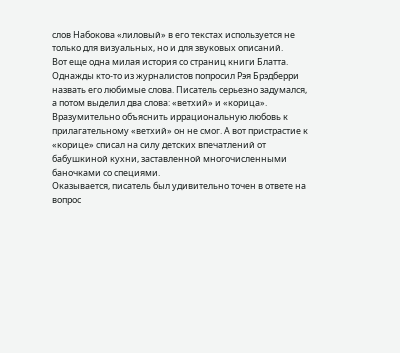слов Набокова «лиловый» в его текстах используется не только для визуальных, но и для звуковых описаний.
Вот еще одна милая история со страниц книги Блатта. Однажды кто-то из журналистов попросил Рэя Брэдберри назвать его любимые слова. Писатель серьезно задумался, а потом выделил два слова: «ветхий» и «корица». Вразумительно объяснить иррациональную любовь к прилагательному «ветхий» он не смог. А вот пристрастие к «корице» списал на силу детских впечатлений от бабушкиной кухни, заставленной многочисленными баночками со специями.
Оказывается, писатель был удивительно точен в ответе на вопрос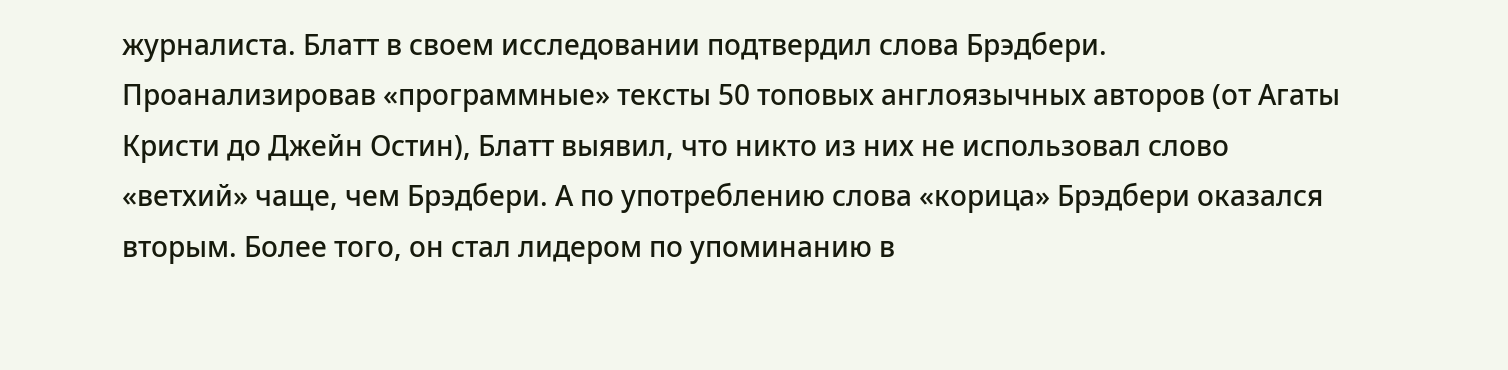журналиста. Блатт в своем исследовании подтвердил слова Брэдбери. Проанализировав «программные» тексты 50 топовых англоязычных авторов (от Агаты Кристи до Джейн Остин), Блатт выявил, что никто из них не использовал слово «ветхий» чаще, чем Брэдбери. А по употреблению слова «корица» Брэдбери оказался вторым. Более того, он стал лидером по упоминанию в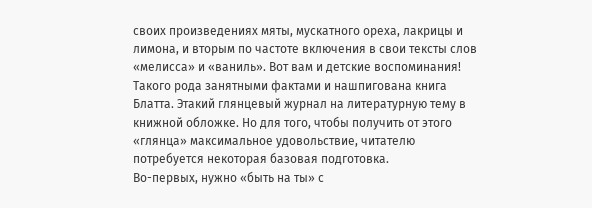своих произведениях мяты, мускатного ореха, лакрицы и лимона, и вторым по частоте включения в свои тексты слов «мелисса» и «ваниль». Вот вам и детские воспоминания!
Такого рода занятными фактами и нашпигована книга Блатта. Этакий глянцевый журнал на литературную тему в книжной обложке. Но для того, чтобы получить от этого «глянца» максимальное удовольствие, читателю потребуется некоторая базовая подготовка.
Во-первых, нужно «быть на ты» с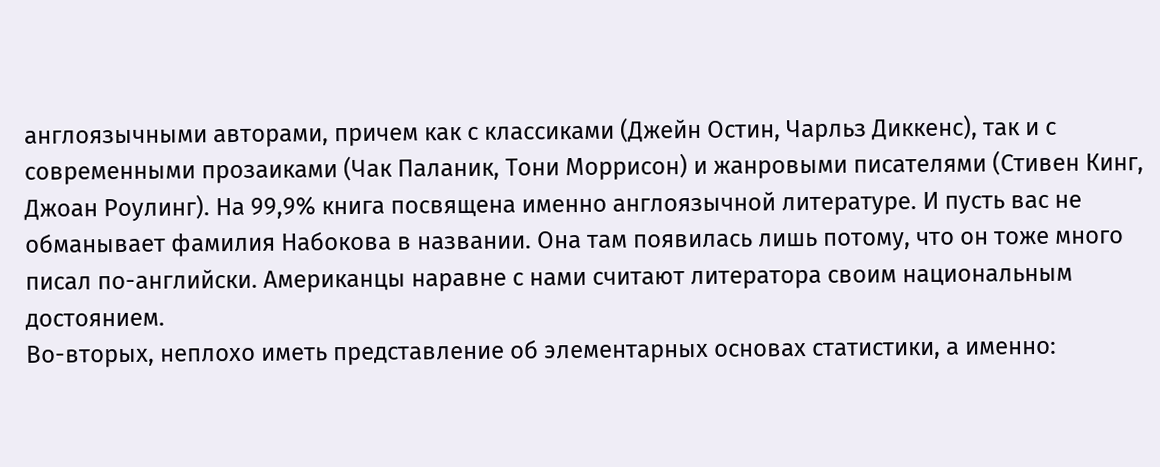англоязычными авторами, причем как с классиками (Джейн Остин, Чарльз Диккенс), так и с современными прозаиками (Чак Паланик, Тони Моррисон) и жанровыми писателями (Стивен Кинг, Джоан Роулинг). На 99,9% книга посвящена именно англоязычной литературе. И пусть вас не обманывает фамилия Набокова в названии. Она там появилась лишь потому, что он тоже много писал по-английски. Американцы наравне с нами считают литератора своим национальным достоянием.
Во-вторых, неплохо иметь представление об элементарных основах статистики, а именно: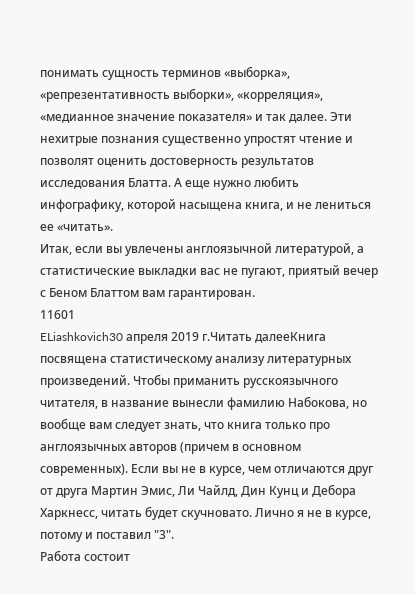понимать сущность терминов «выборка», «репрезентативность выборки», «корреляция», «медианное значение показателя» и так далее. Эти нехитрые познания существенно упростят чтение и позволят оценить достоверность результатов исследования Блатта. А еще нужно любить инфографику, которой насыщена книга, и не лениться ее «читать».
Итак, если вы увлечены англоязычной литературой, а статистические выкладки вас не пугают, приятый вечер с Беном Блаттом вам гарантирован.
11601
ELiashkovich30 апреля 2019 г.Читать далееКнига посвящена статистическому анализу литературных произведений. Чтобы приманить русскоязычного читателя, в название вынесли фамилию Набокова, но вообще вам следует знать, что книга только про англоязычных авторов (причем в основном современных). Если вы не в курсе, чем отличаются друг от друга Мартин Эмис, Ли Чайлд, Дин Кунц и Дебора Харкнесс, читать будет скучновато. Лично я не в курсе, потому и поставил "3".
Работа состоит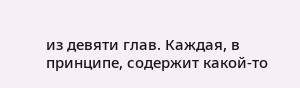из девяти глав. Каждая, в принципе, содержит какой-то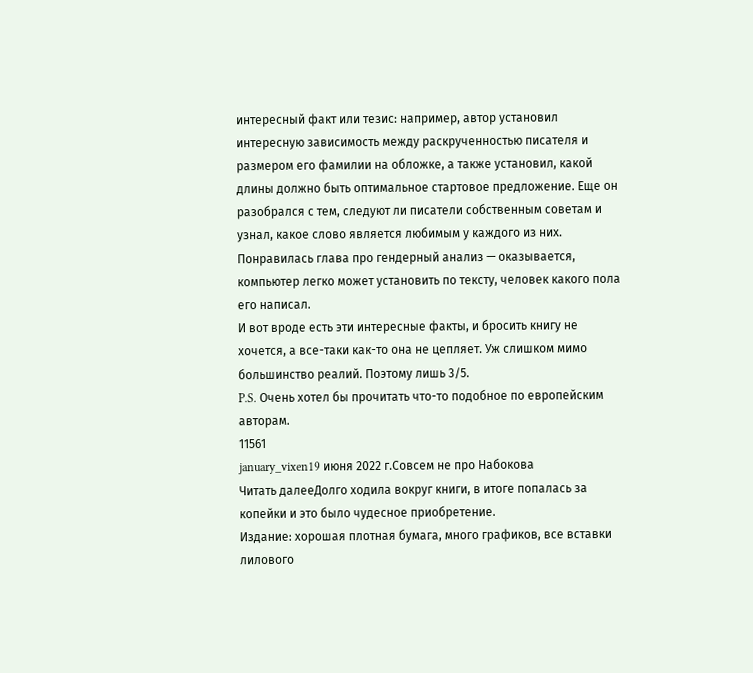интересный факт или тезис: например, автор установил интересную зависимость между раскрученностью писателя и размером его фамилии на обложке, а также установил, какой длины должно быть оптимальное стартовое предложение. Еще он разобрался с тем, следуют ли писатели собственным советам и узнал, какое слово является любимым у каждого из них. Понравилась глава про гендерный анализ — оказывается, компьютер легко может установить по тексту, человек какого пола его написал.
И вот вроде есть эти интересные факты, и бросить книгу не хочется, а все-таки как-то она не цепляет. Уж слишком мимо большинство реалий. Поэтому лишь 3/5.
P.S. Очень хотел бы прочитать что-то подобное по европейским авторам.
11561
january_vixen19 июня 2022 г.Совсем не про Набокова
Читать далееДолго ходила вокруг книги, в итоге попалась за копейки и это было чудесное приобретение.
Издание: хорошая плотная бумага, много графиков, все вставки лилового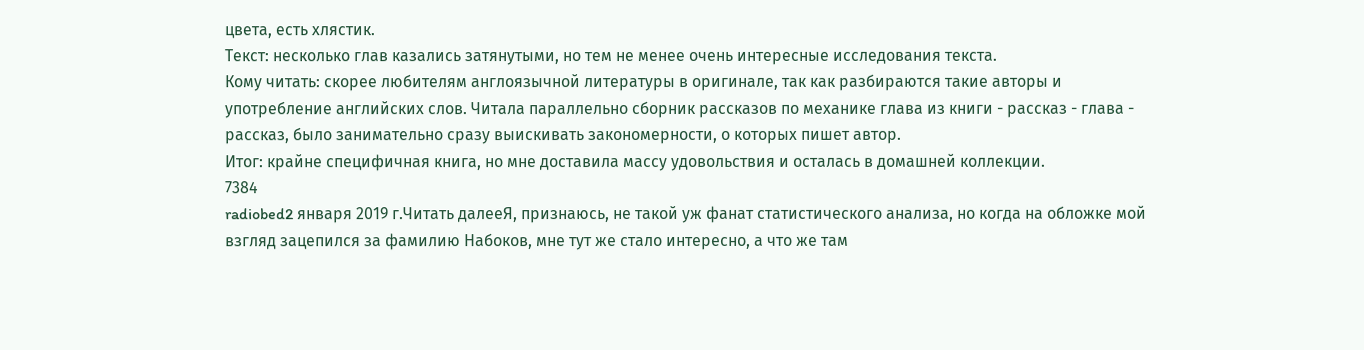цвета, есть хлястик.
Текст: несколько глав казались затянутыми, но тем не менее очень интересные исследования текста.
Кому читать: скорее любителям англоязычной литературы в оригинале, так как разбираются такие авторы и употребление английских слов. Читала параллельно сборник рассказов по механике глава из книги - рассказ - глава - рассказ, было занимательно сразу выискивать закономерности, о которых пишет автор.
Итог: крайне специфичная книга, но мне доставила массу удовольствия и осталась в домашней коллекции.
7384
radiobed2 января 2019 г.Читать далееЯ, признаюсь, не такой уж фанат статистического анализа, но когда на обложке мой взгляд зацепился за фамилию Набоков, мне тут же стало интересно, а что же там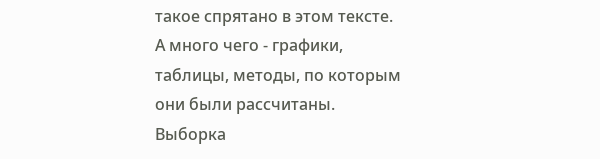такое спрятано в этом тексте. А много чего - графики, таблицы, методы, по которым они были рассчитаны. Выборка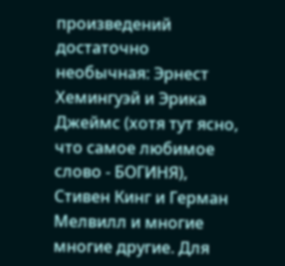произведений достаточно необычная: Эрнест Хемингуэй и Эрика Джеймс (хотя тут ясно, что самое любимое слово - БОГИНЯ), Стивен Кинг и Герман Мелвилл и многие многие другие. Для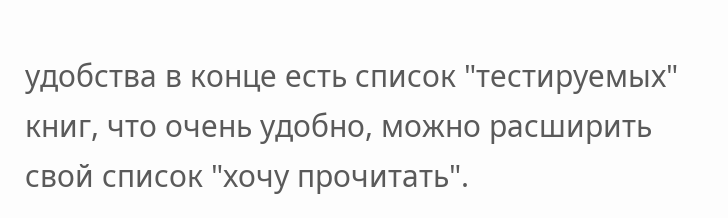удобства в конце есть список "тестируемых" книг, что очень удобно, можно расширить свой список "хочу прочитать".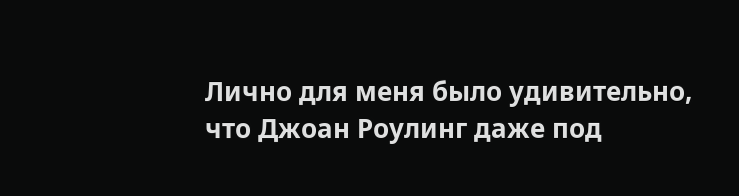Лично для меня было удивительно, что Джоан Роулинг даже под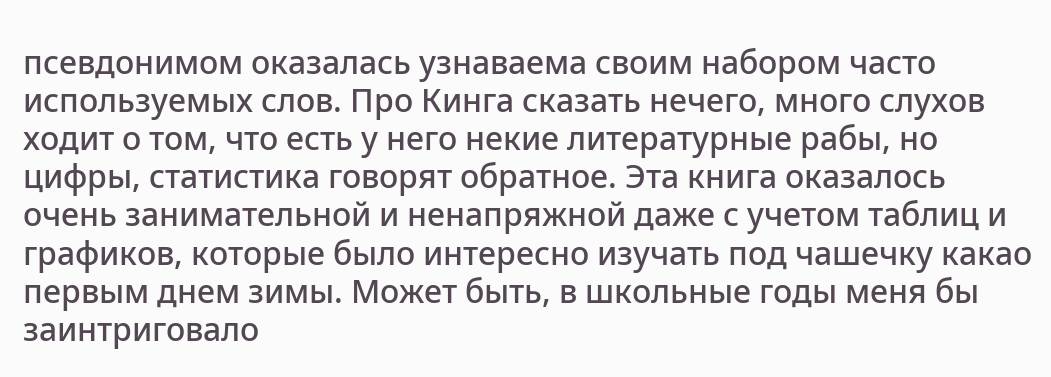псевдонимом оказалась узнаваема своим набором часто используемых слов. Про Кинга сказать нечего, много слухов ходит о том, что есть у него некие литературные рабы, но цифры, статистика говорят обратное. Эта книга оказалось очень занимательной и ненапряжной даже с учетом таблиц и графиков, которые было интересно изучать под чашечку какао первым днем зимы. Может быть, в школьные годы меня бы заинтриговало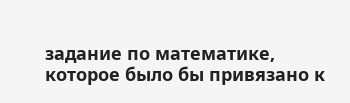задание по математике, которое было бы привязано к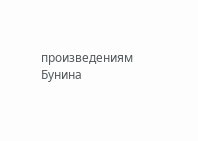произведениям Бунина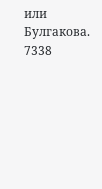или Булгакова.
7338